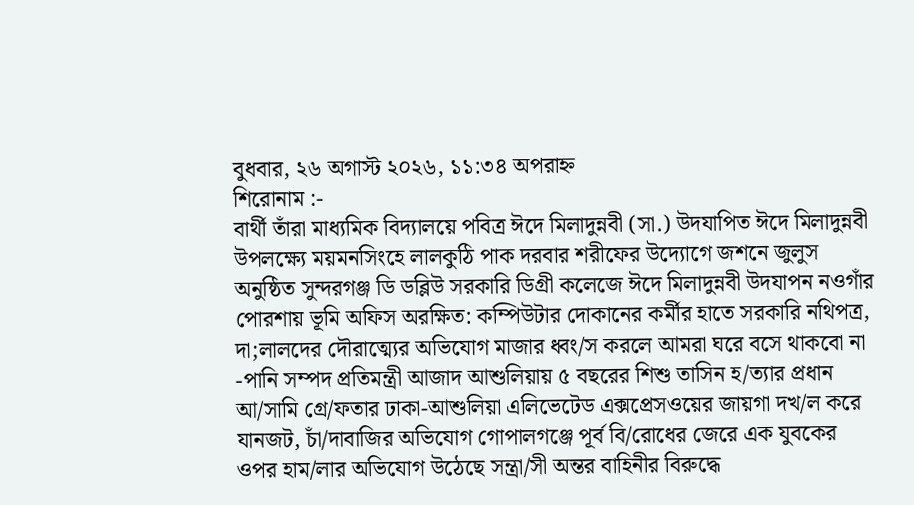বুধবার, ২৬ অগাস্ট ২০২৬, ১১:৩৪ অপরাহ্ন
শিরোনাম :-
বার্থী তাঁরা মাধ্যমিক বিদ্যালয়ে পবিত্র ঈদে মিলাদুন্নবী (সা.) উদযাপিত ঈদে মিলাদুন্নবী উপলক্ষ্যে ময়মনসিংহে লালকুঠি পাক দরবার শরীফের উদ্যোগে জশনে জুলুস অনুষ্ঠিত সুন্দরগঞ্জ ডি ডব্লিউ সরকারি ডিগ্রী কলেজে ঈদে মিলাদুন্নবী উদযাপন নওগাঁর পোরশায় ভূমি অফিস অরক্ষিত: কম্পিউটার দোকানের কর্মীর হাতে সরকারি নথিপত্র, দা;লালদের দৌরাত্ম্যের অভিযোগ মাজার ধ্বং/স করলে আমরা ঘরে বসে থাকবো না -পানি সম্পদ প্রতিমন্ত্রী আজাদ আশুলিয়ায় ৫ বছরের শিশু তাসিন হ/ত্যার প্রধান আ/সামি গ্রে/ফতার ঢাকা-আশুলিয়া এলিভেটেড এক্সপ্রেসওয়ের জায়গা দখ/ল করে যানজট, চাঁ/দাবাজির অভিযোগ গোপালগঞ্জে পূর্ব বি/রোধের জেরে এক যুবকের ওপর হাম/লার অভিযোগ উঠেছে সন্ত্রা/সী অন্তর বাহিনীর বিরুদ্ধে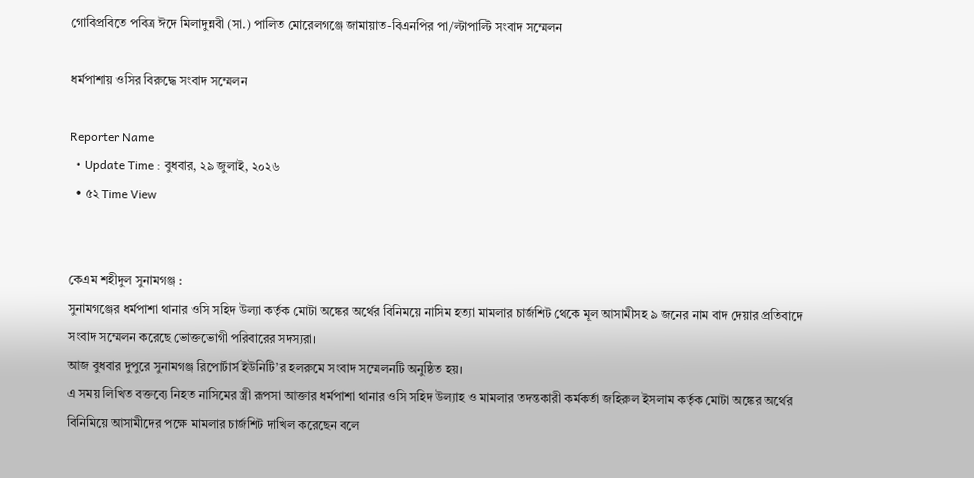গোবিপ্রবিতে পবিত্র ঈদে মিলাদুন্নবী (সা.) পালিত মোরেলগঞ্জে জামায়াত-বিএনপির পা/ল্টাপাল্টি সংবাদ সম্মেলন

ধর্মপাশায় ওসির বিরুদ্ধে সংবাদ সম্মেলন

Reporter Name
  • Update Time : বুধবার, ২৯ জুলাই, ২০২৬
  • ৫২ Time View


কেএম শহীদুল সুনামগঞ্জ :
সুনামগঞ্জের ধর্মপাশা থানার ওসি সহিদ উল্যা কর্তৃক মোটা অঙ্কের অর্থের বিনিময়ে নাসিম হত্যা মামলার চার্জশিট থেকে মূল আসামীসহ ৯ জনের নাম বাদ দেয়ার প্রতিবাদে সংবাদ সম্মেলন করেছে ভোক্তভোগী পরিবারের সদস্যরা।
আজ বুধবার দুপুরে সুনামগঞ্জ রিপোর্টার্স ইউনিটি’র হলরুমে সংবাদ সম্মেলনটি অনুষ্ঠিত হয়।
এ সময় লিখিত বক্তব্যে নিহত নাসিমের স্ত্রী রূপসা আক্তার ধর্মপাশা থানার ওসি সহিদ উল্যাহ ও মামলার তদন্তকারী কর্মকর্তা জহিরুল ইসলাম কর্তৃক মোটা অঙ্কের অর্থের বিনিমিয়ে আসামীদের পক্ষে মামলার চার্জশিট দাখিল করেছেন বলে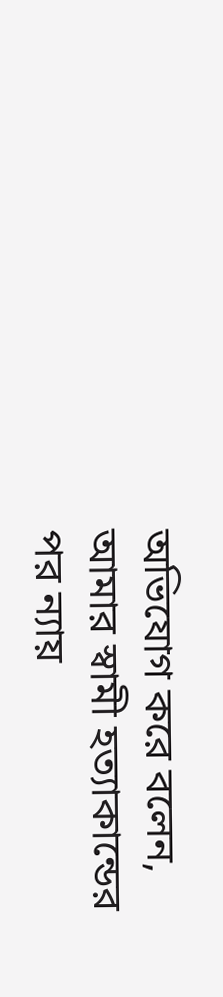অভিযোগ করে বলেন, আমার স্বামী হত্যাকান্ডের পর ন্যায়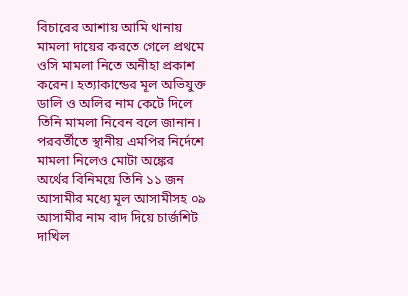বিচারের আশায় আমি থানায় মামলা দায়ের করতে গেলে প্রথমে ওসি মামলা নিতে অনীহা প্রকাশ করেন। হত্যাকান্ডের মূল অভিযুক্ত ডালি ও অলির নাম কেটে দিলে তিনি মামলা নিবেন বলে জানান। পরবর্তীতে স্থানীয় এমপির নির্দেশে মামলা নিলেও মোটা অঙ্কের অর্থের বিনিময়ে তিনি ১১ জন আসামীর মধ্যে মূল আসামীসহ ০৯ আসামীর নাম বাদ দিয়ে চার্জশিট দাখিল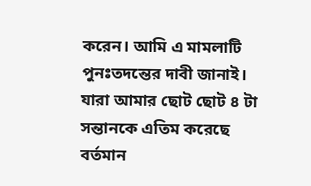করেন। আমি এ মামলাটি পুনঃতদন্তের দাবী জানাই। যারা আমার ছোট ছোট ৪ টা সন্তানকে এতিম করেছে বর্তমান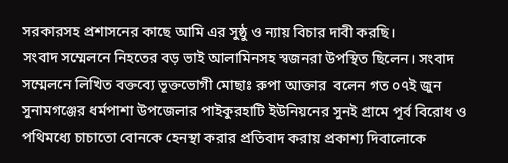সরকারসহ প্রশাসনের কাছে আমি এর সুষ্ঠু ও ন্যায় বিচার দাবী করছি।
সংবাদ সম্মেলনে নিহতের বড় ভাই আলামিনসহ স্বজনরা উপস্থিত ছিলেন। সংবাদ সম্মেলনে লিখিত বক্তব্যে ভূক্তভোগী মোছাঃ রুপা আক্তার  বলেন গত ০৭ই জুন সুনামগঞ্জের ধর্মপাশা উপজেলার পাইকুরহাটি ইউনিয়নের সুনই গ্রামে পূর্ব বিরোধ ও পথিমধ্যে চাচাতো বোনকে হেনস্থা করার প্রতিবাদ করায় প্রকাশ্য দিবালোকে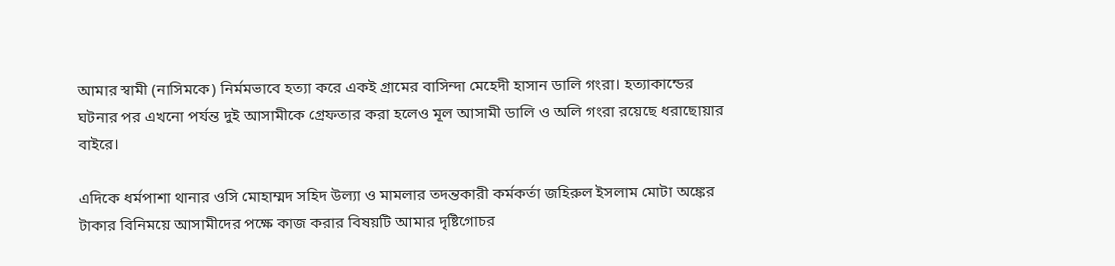আমার স্বামী (নাসিমকে) নির্মমভাবে হত্যা করে একই গ্রামের বাসিন্দা মেহেদী হাসান ডালি গংরা। হত্যাকান্ডের ঘটনার পর এখনো পর্যন্ত দুই আসামীকে গ্রেফতার করা হলেও মূল আসামী ডালি ও অলি গংরা রয়েছে ধরাছোয়ার বাইরে।

এদিকে ধর্মপাশা থানার ওসি মোহাম্মদ সহিদ উল্যা ও মামলার তদন্তকারী কর্মকর্তা জহিরুল ইসলাম মোটা অঙ্কের টাকার বিনিময়ে আসামীদের পক্ষে কাজ করার বিষয়টি আমার দৃষ্টিগোচর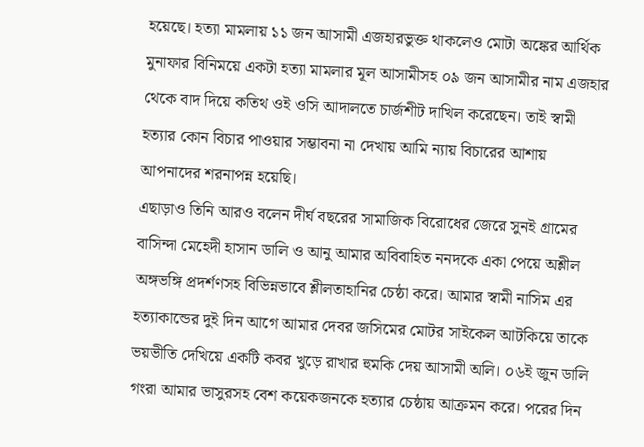হয়েছে। হত্যা মামলায় ১১ জন আসামী এজহারভুক্ত থাকলেও মোটা অঙ্কের আর্থিক মুনাফার বিনিময়ে একটা হত্যা মামলার মূল আসামীসহ ০৯ জন আসামীর নাম এজহার থেকে বাদ দিয়ে কতিথ ওই ওসি আদালতে চার্জশীট দাখিল করেছেন। তাই স্বামী হত্যার কোন বিচার পাওয়ার সম্ভাবনা না দেখায় আমি ন্যায় বিচারের আশায় আপনাদের শরনাপন্ন হয়েছি।
এছাড়াও তিনি আরও বলেন দীর্ঘ বছরের সামাজিক বিরোধের জেরে সুনই গ্রামের বাসিন্দা মেহেদী হাসান ডালি ও আনু আমার অবিবাহিত ননদকে একা পেয়ে অশ্লীল অঙ্গভঙ্গি প্রদর্শণসহ বিভিন্নভাবে শ্লীলতাহানির চেষ্ঠা করে। আমার স্বামী নাসিম এর হত্যাকান্ডের দুই দিন আগে আমার দেবর জসিমের মোটর সাইকেল আটকিয়ে তাকে ভয়ভীতি দেখিয়ে একটি কবর খুড়ে রাখার হুমকি দেয় আসামী অলি। ০৬ই জুন ডালি গংরা আমার ভাসুরসহ বেশ কয়েকজনকে হত্যার চেষ্ঠায় আক্রমন করে। পরের দিন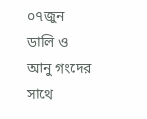০৭জুন ডালি ও আনু গংদের সাথে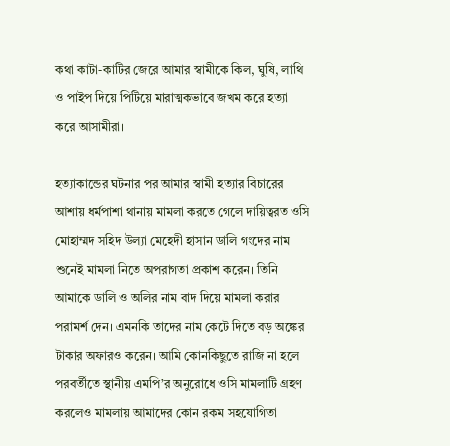কথা কাটা-কাটির জেরে আমার স্বামীকে কিল, ঘুষি, লাথি ও পাইপ দিয়ে পিটিয়ে মারাত্মকভাবে জখম করে হত্যা করে আসামীরা।

হত্যাকান্ডের ঘটনার পর আমার স্বামী হত্যার বিচারের আশায় ধর্মপাশা থানায় মামলা করতে গেলে দায়িত্বরত ওসি মোহাম্মদ সহিদ উল্যা মেহেদী হাসান ডালি গংদের নাম শুনেই মামলা নিতে অপরাগতা প্রকাশ করেন। তিনি আমাকে ডালি ও অলির নাম বাদ দিয়ে মামলা করার পরামর্শ দেন। এমনকি তাদের নাম কেটে দিতে বড় অঙ্কের টাকার অফারও করেন। আমি কোনকিছুতে রাজি না হলে পরবর্তীতে স্থানীয় এমপি’র অনুরোধে ওসি মামলাটি গ্রহণ করলেও মামলায় আমাদের কোন রকম সহযোগিতা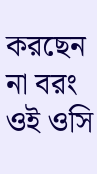করছেন না বরং ওই ওসি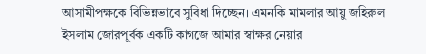আসামীপক্ষকে বিভিন্নভাবে সুবিধা দিচ্ছেন। এমনকি মামলার আয়ু জহিরুল
ইসলাম জোরপূর্বক একটি কাগজে আমার স্বাক্ষর নেয়ার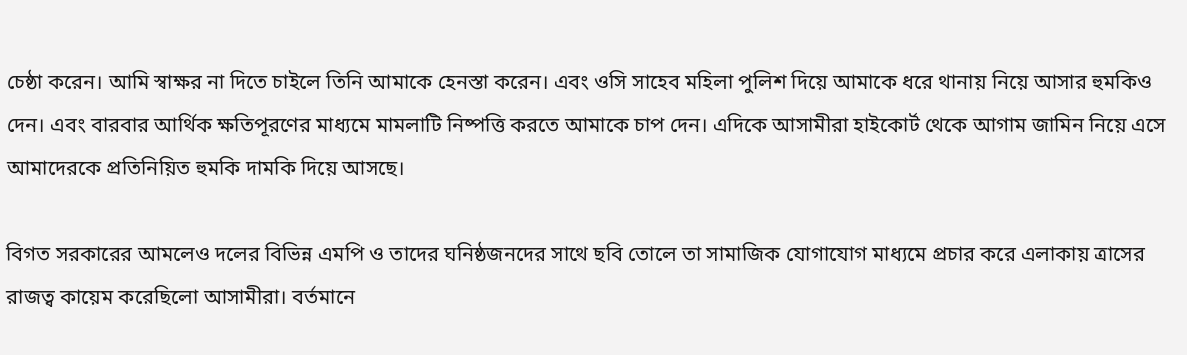চেষ্ঠা করেন। আমি স্বাক্ষর না দিতে চাইলে তিনি আমাকে হেনস্তা করেন। এবং ওসি সাহেব মহিলা পুলিশ দিয়ে আমাকে ধরে থানায় নিয়ে আসার হুমকিও দেন। এবং বারবার আর্থিক ক্ষতিপূরণের মাধ্যমে মামলাটি নিষ্পত্তি করতে আমাকে চাপ দেন। এদিকে আসামীরা হাইকোর্ট থেকে আগাম জামিন নিয়ে এসে আমাদেরকে প্রতিনিয়িত হুমকি দামকি দিয়ে আসছে।

বিগত সরকারের আমলেও দলের বিভিন্ন এমপি ও তাদের ঘনিষ্ঠজনদের সাথে ছবি তোলে তা সামাজিক যোগাযোগ মাধ্যমে প্রচার করে এলাকায় ত্রাসের রাজত্ব কায়েম করেছিলো আসামীরা। বর্তমানে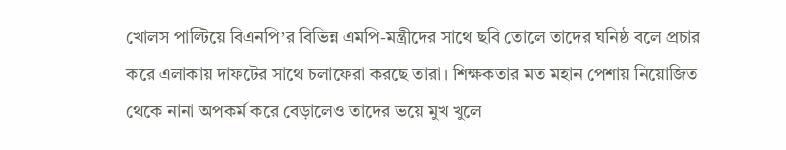খোলস পাল্টিয়ে বিএনপি’র বিভিন্ন এমপি-মন্ত্রীদের সাথে ছবি তোলে তাদের ঘনিষ্ঠ বলে প্রচার করে এলাকায় দাফটের সাথে চলাফেরা করছে তারা। শিক্ষকতার মত মহান পেশায় নিয়োজিত থেকে নানা অপকর্ম করে বেড়ালেও তাদের ভয়ে মুখ খুলে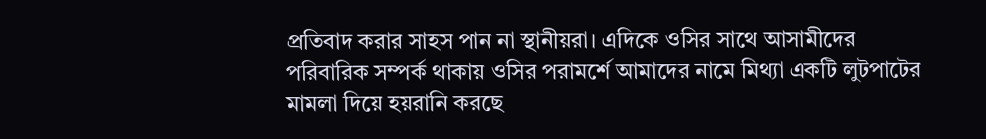প্রতিবাদ করার সাহস পান না স্থানীয়রা। এদিকে ওসির সাথে আসামীদের পরিবারিক সম্পর্ক থাকায় ওসির পরামর্শে আমাদের নামে মিথ্যা একটি লুটপাটের মামলা দিয়ে হয়রানি করছে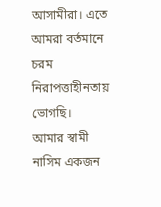আসামীরা। এতে আমরা বর্তমানে চরম নিরাপত্তাহীনতায় ভোগছি।
আমার স্বামী নাসিম একজন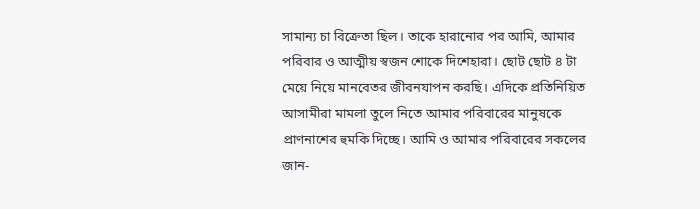সামান্য চা বিক্রেতা ছিল। তাকে হারানোর পর আমি, আমার পরিবার ও আত্মীয় স্বজন শোকে দিশেহারা। ছোট ছোট ৪ টা মেয়ে নিয়ে মানবেতর জীবনযাপন করছি। এদিকে প্রতিনিয়িত আসামীরা মামলা তুলে নিতে আমার পরিবারের মানুষকে প্রাণনাশের হুমকি দিচ্ছে। আমি ও আমার পরিবারের সকলের জান-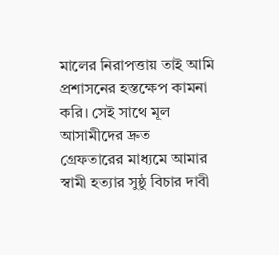মালের নিরাপত্তায় তাই আমি প্রশাসনের হস্তক্ষেপ কামনা করি। সেই সাথে মূল আসামীদের দ্রুত গ্রেফতারের মাধ্যমে আমার স্বামী হত্যার সুষ্ঠু বিচার দাবী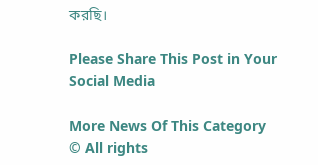করছি।

Please Share This Post in Your Social Media

More News Of This Category
© All rights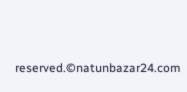reserved.©natunbazar24.com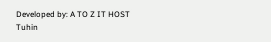Developed by: A TO Z IT HOST
Tuhin